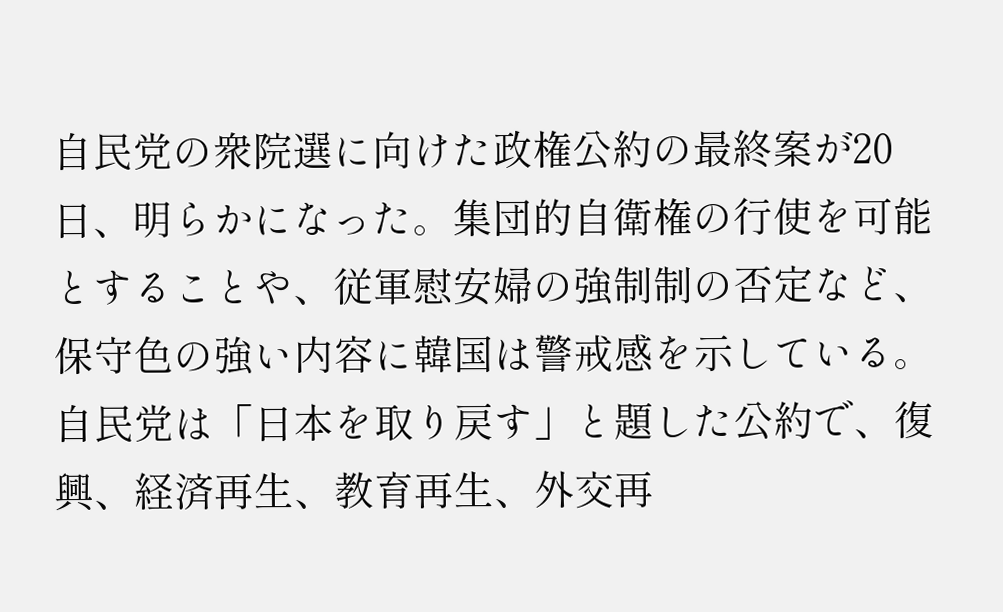自民党の衆院選に向けた政権公約の最終案が20日、明らかになった。集団的自衛権の行使を可能とすることや、従軍慰安婦の強制制の否定など、保守色の強い内容に韓国は警戒感を示している。自民党は「日本を取り戻す」と題した公約で、復興、経済再生、教育再生、外交再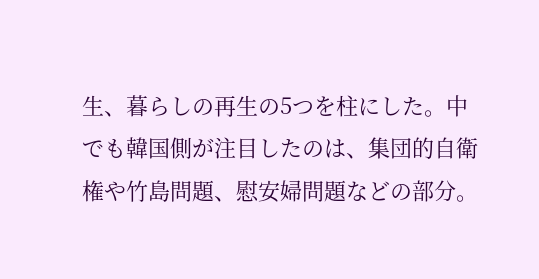生、暮らしの再生の5つを柱にした。中でも韓国側が注目したのは、集団的自衛権や竹島問題、慰安婦問題などの部分。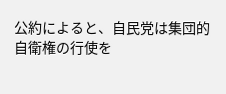公約によると、自民党は集団的自衛権の行使を